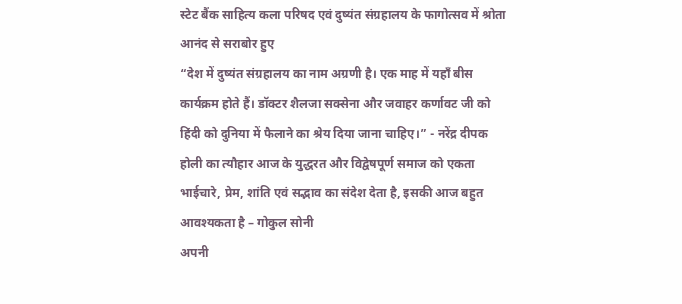स्टेट बैंक साहित्य कला परिषद एवं दुष्यंत संग्रहालय के फागोत्सव में श्रोता आनंद से सराबोर हुए
“देश में दुष्यंत संग्रहालय का नाम अग्रणी है। एक माह में यहाँ बीस कार्यक्रम होते हैं। डॉक्टर शैलजा सक्सेना और जवाहर कर्णावट जी को हिंदी को दुनिया में फैलाने का श्रेय दिया जाना चाहिए।” - नरेंद्र दीपक
होली का त्यौहार आज के युद्धरत और विद्वेषपूर्ण समाज को एकता भाईचारे, प्रेम, शांति एवं सद्भाव का संदेश देता है, इसकी आज बहुत आवश्यकता है – गोकुल सोनी
अपनी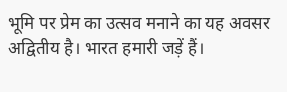भूमि पर प्रेम का उत्सव मनाने का यह अवसर अद्वितीय है। भारत हमारी जड़ें हैं।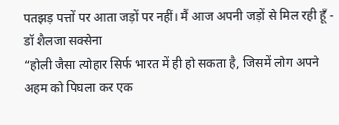पतझड़ पत्तों पर आता जड़ों पर नहीं। मैं आज अपनी जड़ों से मिल रही हूँ - डॉ शैलजा सक्सेना
“होली जैसा त्योहार सिर्फ भारत में ही हो सकता है, जिसमें लोग अपने अहम को पिघला कर एक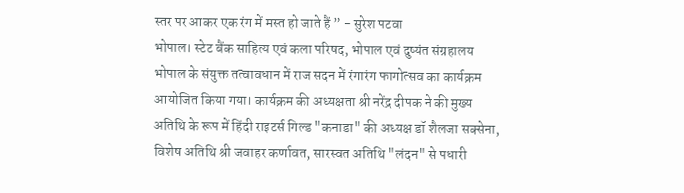स्तर पर आकर एक रंग में मस्त हो जाते हैं ” - सुरेश पटवा
भोपाल। स्टेट बैंक साहित्य एवं कला परिषद, भोपाल एवं दुष्यंत संग्रहालय भोपाल के संयुक्त तत्वावधान में राज सदन में रंगारंग फागोत्सव का कार्यक्रम आयोजित किया गया। कार्यक्रम की अध्यक्षता श्री नरेंद्र दीपक ने की मुख्य अतिथि के रूप में हिंदी राइटर्स गिल्ड "कनाडा" की अध्यक्ष डॉ शैलजा सक्सेना, विशेष अतिथि श्री जवाहर कर्णावत, सारस्वत अतिथि "लंदन" से पधारी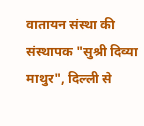वातायन संस्था की संस्थापक "सुश्री दिव्या माथुर", दिल्ली से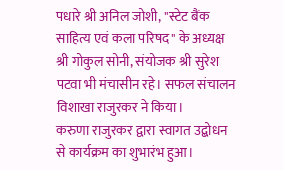पधारे श्री अनिल जोशी, "स्टेट बैंक साहित्य एवं कला परिषद" के अध्यक्ष श्री गोकुल सोनी, संयोजक श्री सुरेश पटवा भी मंचासीन रहे। सफल संचालन विशाखा राजुरकर ने किया।
करुणा राजुरकर द्वारा स्वागत उद्बोधन से कार्यक्रम का शुभारंभ हुआ।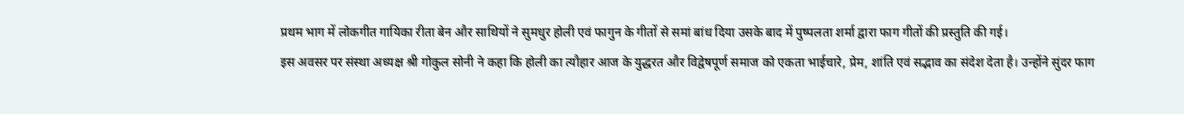प्रथम भाग में लोकगीत गायिका रीता बेन और साथियों ने सुमधुर होली एवं फागुन के गीतों से समां बांध दिया उसके बाद में पुष्पलता शर्मा द्वारा फाग गीतों की प्रस्तुति की गई।
इस अवसर पर संस्था अध्यक्ष श्री गोकुल सोनी ने कहा कि होली का त्यौहार आज के युद्धरत और विद्वेषपूर्ण समाज को एकता भाईचारे, प्रेम, शांति एवं सद्भाव का संदेश देता है। उन्होंने सुंदर फाग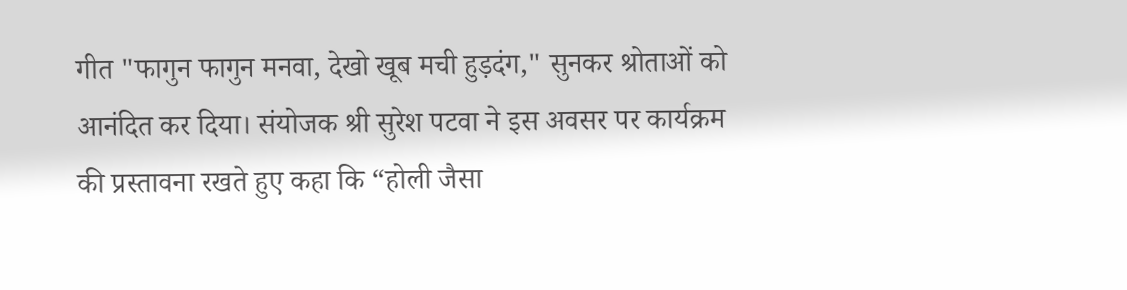गीत "फागुन फागुन मनवा, देखो खूब मची हुड़दंग," सुनकर श्रोताओं को आनंदित कर दिया। संयोजक श्री सुरेश पटवा ने इस अवसर पर कार्यक्रम की प्रस्तावना रखते हुए कहा कि “होली जैसा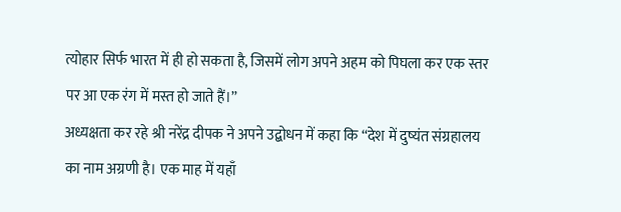त्योहार सिर्फ भारत में ही हो सकता है, जिसमें लोग अपने अहम को पिघला कर एक स्तर पर आ एक रंग में मस्त हो जाते हैं।”
अध्यक्षता कर रहे श्री नरेंद्र दीपक ने अपने उद्बोधन में कहा कि “देश में दुष्यंत संग्रहालय का नाम अग्रणी है। एक माह में यहाँ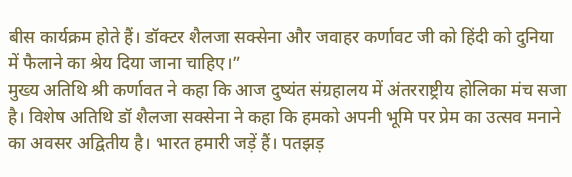बीस कार्यक्रम होते हैं। डॉक्टर शैलजा सक्सेना और जवाहर कर्णावट जी को हिंदी को दुनिया में फैलाने का श्रेय दिया जाना चाहिए।”
मुख्य अतिथि श्री कर्णावत ने कहा कि आज दुष्यंत संग्रहालय में अंतरराष्ट्रीय होलिका मंच सजा है। विशेष अतिथि डॉ शैलजा सक्सेना ने कहा कि हमको अपनी भूमि पर प्रेम का उत्सव मनाने का अवसर अद्वितीय है। भारत हमारी जड़ें हैं। पतझड़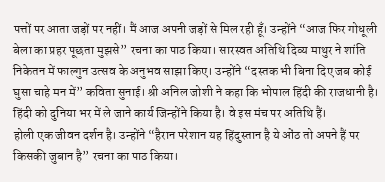पत्तों पर आता जड़ों पर नहीं। मैं आज अपनी जड़ों से मिल रही हूँ। उन्होंने “आज फिर गोधूली बेला का प्रहर पूछता मुझसे” रचना का पाठ किया। सारस्वत अतिथि दिव्य माथुर ने शांति निकेतन में फाल्गुन उत्सव के अनुभव साझा किए। उन्होंने “दस्तक भी बिना दिए जब कोई घुसा चाहे मन में” कविता सुनाई। श्री अनिल जोशी ने कहा कि भोपाल हिंदी की राजधानी है। हिंदी को दुनिया भर में ले जाने कार्य जिन्होंने किया है। वे इस मंच पर अतिथि हैं।
होली एक जीवन दर्शन है। उन्होंने “हैरान परेशान यह हिंदुस्तान है ये ओंठ तो अपने हैं पर किसकी जुबान है” रचना का पाठ किया।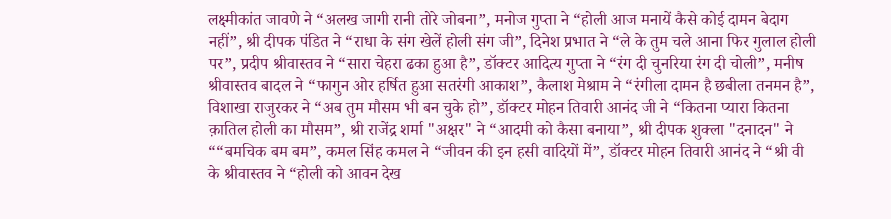लक्ष्मीकांत जावणे ने “अलख जागी रानी तोरे जोबना”, मनोज गुप्ता ने “होली आज मनायें कैसे कोई दामन बेदाग नहीं”, श्री दीपक पंडित ने “राधा के संग खेलें होली संग जी”, दिनेश प्रभात ने “ले के तुम चले आना फिर गुलाल होली पर”, प्रदीप श्रीवास्तव ने “सारा चेहरा ढका हुआ है”, डॉक्टर आदित्य गुप्ता ने “रंग दी चुनरिया रंग दी चोली”, मनीष श्रीवास्तव बादल ने “फागुन ओर हर्षित हुआ सतरंगी आकाश”, कैलाश मेश्राम ने “रंगीला दामन है छबीला तनमन है”, विशाखा राजुरकर ने “अब तुम मौसम भी बन चुके हो”, डॉक्टर मोहन तिवारी आनंद जी ने “कितना प्यारा कितना क़ातिल होली का मौसम”, श्री राजेंद्र शर्मा "अक्षर" ने “आदमी को कैसा बनाया”, श्री दीपक शुक्ला "दनादन" ने ““बमचिक बम बम”, कमल सिंह कमल ने “जीवन की इन हसी वादियों में”, डॉक्टर मोहन तिवारी आनंद ने “श्री वी के श्रीवास्तव ने “होली को आवन देख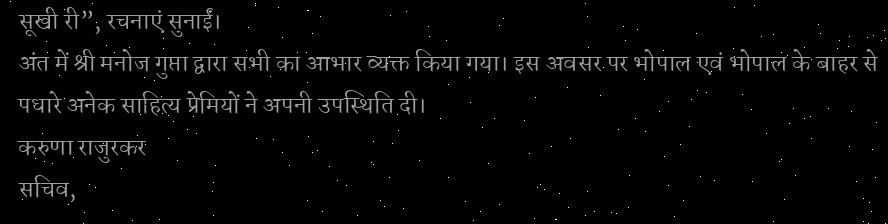सूखी री”, रचनाएं सुनाईं।
अंत में श्री मनोज गुप्ता द्वारा सभी का आभार व्यक्त किया गया। इस अवसर पर भोपाल एवं भोपाल के बाहर से पधारे अनेक साहित्य प्रेमियों ने अपनी उपस्थिति दी।
करुणा राजुरकर
सचिव,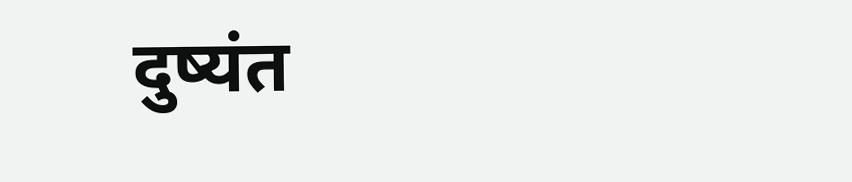दुष्यंत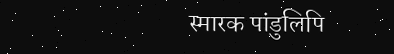स्मारक पांडुलिपि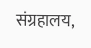संग्रहालय,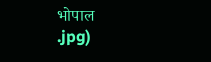भोपाल
.jpg)